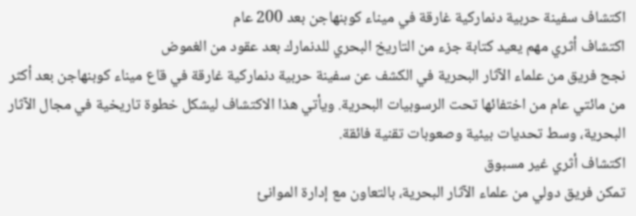اكتشاف سفينة حربية دنماركية غارقة في ميناء كوبنهاجن بعد 200 عام
اكتشاف أثري مهم يعيد كتابة جزء من التاريخ البحري للدنمارك بعد عقود من الغموض
نجح فريق من علماء الآثار البحرية في الكشف عن سفينة حربية دنماركية غارقة في قاع ميناء كوبنهاجن بعد أكثر من مائتي عام من اختفائها تحت الرسوبيات البحرية. ويأتي هذا الاكتشاف ليشكل خطوة تاريخية في مجال الآثار البحرية، وسط تحديات بيئية وصعوبات تقنية فائقة.
اكتشاف أثري غير مسبوق
تمكن فريق دولي من علماء الآثار البحرية، بالتعاون مع إدارة الموانئ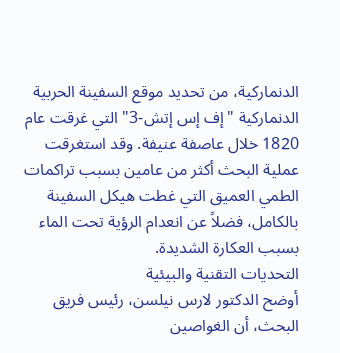الدنماركية، من تحديد موقع السفينة الحربية الدنماركية "إف إس إتش-3" التي غرقت عام 1820 خلال عاصفة عنيفة. وقد استغرقت عملية البحث أكثر من عامين بسبب تراكمات الطمي العميق التي غطت هيكل السفينة بالكامل، فضلاً عن انعدام الرؤية تحت الماء بسبب العكارة الشديدة.
التحديات التقنية والبيئية
أوضح الدكتور لارس نيلسن، رئيس فريق البحث، أن الغواصين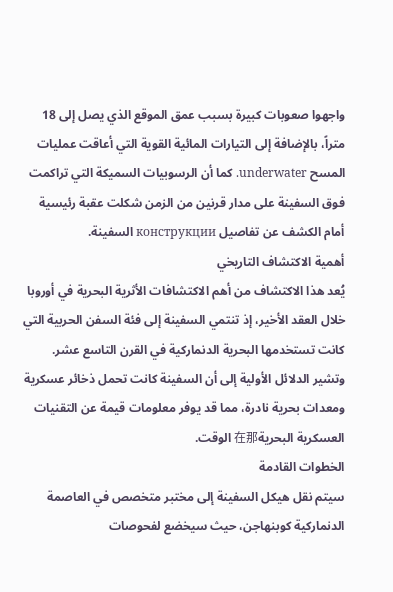واجهوا صعوبات كبيرة بسبب عمق الموقع الذي يصل إلى 18 متراً، بالإضافة إلى التيارات المائية القوية التي أعاقت عمليات المسح underwater. كما أن الرسوبيات السميكة التي تراكمت فوق السفينة على مدار قرنين من الزمن شكلت عقبة رئيسية أمام الكشف عن تفاصيل конструкции السفينة.
أهمية الاكتشاف التاريخي
يُعد هذا الاكتشاف من أهم الاكتشافات الأثرية البحرية في أوروبا خلال العقد الأخير، إذ تنتمي السفينة إلى فئة السفن الحربية التي كانت تستخدمها البحرية الدنماركية في القرن التاسع عشر. وتشير الدلائل الأولية إلى أن السفينة كانت تحمل ذخائر عسكرية ومعدات بحرية نادرة، مما قد يوفر معلومات قيمة عن التقنيات العسكرية البحرية在那 الوقت.
الخطوات القادمة
سيتم نقل هيكل السفينة إلى مختبر متخصص في العاصمة الدنماركية كوبنهاجن، حيث سيخضع لفحوصات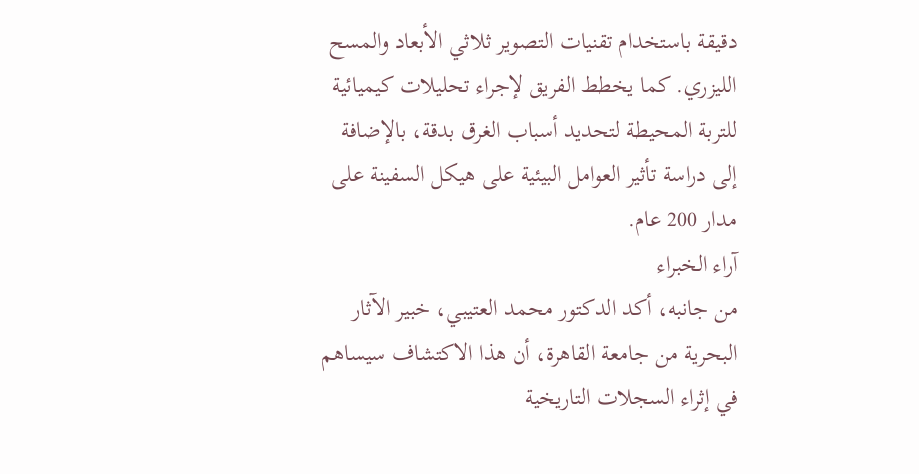دقيقة باستخدام تقنيات التصوير ثلاثي الأبعاد والمسح الليزري. كما يخطط الفريق لإجراء تحليلات كيميائية للتربة المحيطة لتحديد أسباب الغرق بدقة، بالإضافة إلى دراسة تأثير العوامل البيئية على هيكل السفينة على مدار 200 عام.
آراء الخبراء
من جانبه، أكد الدكتور محمد العتيبي، خبير الآثار البحرية من جامعة القاهرة، أن هذا الاكتشاف سيساهم في إثراء السجلات التاريخية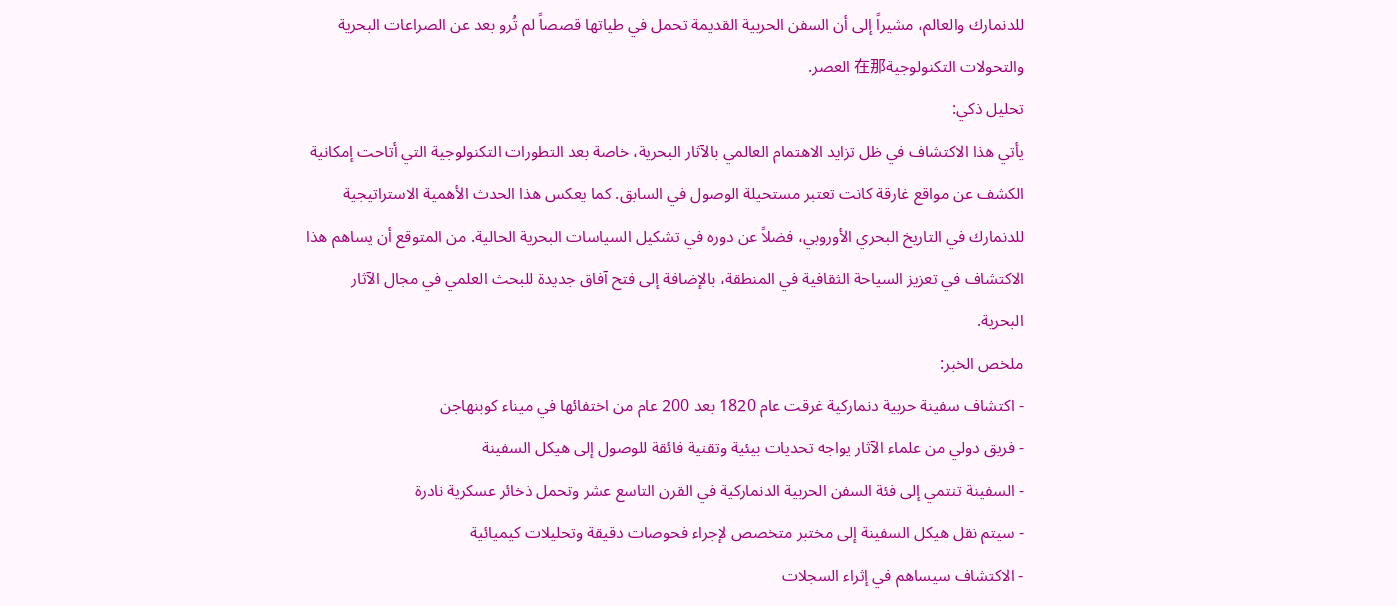للدنمارك والعالم، مشيراً إلى أن السفن الحربية القديمة تحمل في طياتها قصصاً لم تُرو بعد عن الصراعات البحرية والتحولات التكنولوجية在那 العصر.
تحليل ذكي:
يأتي هذا الاكتشاف في ظل تزايد الاهتمام العالمي بالآثار البحرية، خاصة بعد التطورات التكنولوجية التي أتاحت إمكانية الكشف عن مواقع غارقة كانت تعتبر مستحيلة الوصول في السابق. كما يعكس هذا الحدث الأهمية الاستراتيجية للدنمارك في التاريخ البحري الأوروبي، فضلاً عن دوره في تشكيل السياسات البحرية الحالية. من المتوقع أن يساهم هذا الاكتشاف في تعزيز السياحة الثقافية في المنطقة، بالإضافة إلى فتح آفاق جديدة للبحث العلمي في مجال الآثار البحرية.
ملخص الخبر:
- اكتشاف سفينة حربية دنماركية غرقت عام 1820 بعد 200 عام من اختفائها في ميناء كوبنهاجن
- فريق دولي من علماء الآثار يواجه تحديات بيئية وتقنية فائقة للوصول إلى هيكل السفينة
- السفينة تنتمي إلى فئة السفن الحربية الدنماركية في القرن التاسع عشر وتحمل ذخائر عسكرية نادرة
- سيتم نقل هيكل السفينة إلى مختبر متخصص لإجراء فحوصات دقيقة وتحليلات كيميائية
- الاكتشاف سيساهم في إثراء السجلات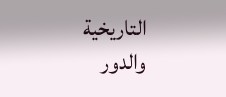التاريخية والدور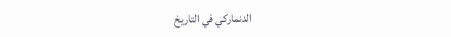الدنماركي في التاريخ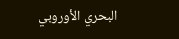البحري الأوروبي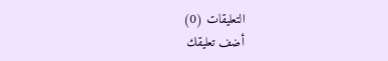التعليقات (0)
أضف تعليقك